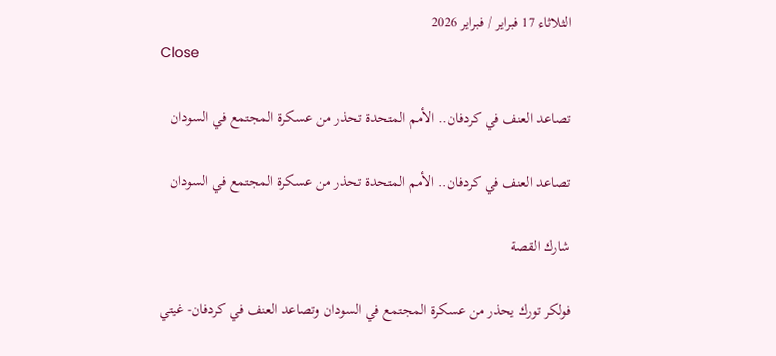الثلاثاء 17 فبراير / فبراير 2026
Close

تصاعد العنف في كردفان.. الأمم المتحدة تحذر من عسكرة المجتمع في السودان

تصاعد العنف في كردفان.. الأمم المتحدة تحذر من عسكرة المجتمع في السودان

شارك القصة

فولكر تورك يحذر من عسكرة المجتمع في السودان وتصاعد العنف في كردفان- غيتي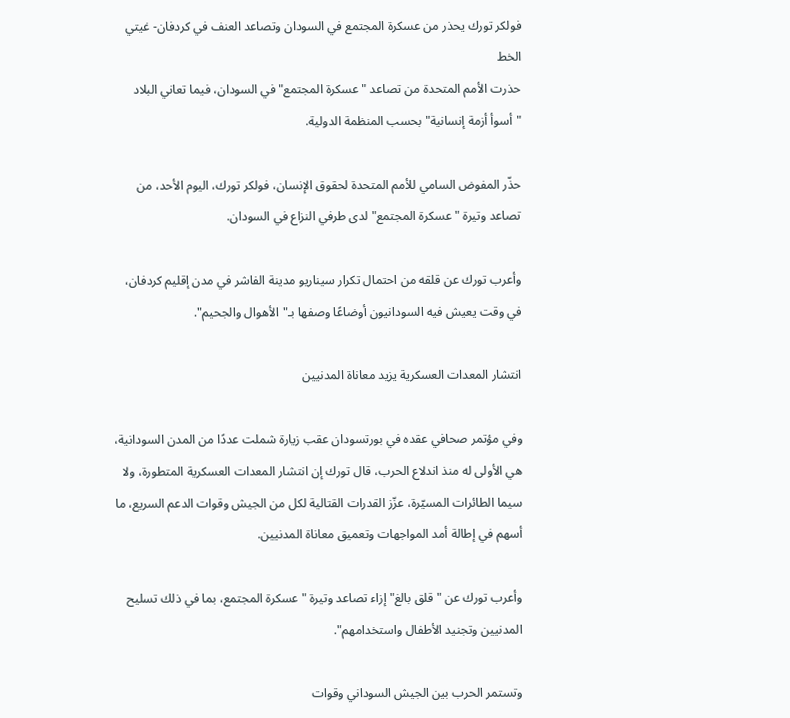فولكر تورك يحذر من عسكرة المجتمع في السودان وتصاعد العنف في كردفان- غيتي
الخط
حذرت الأمم المتحدة من تصاعد "عسكرة المجتمع" في السودان، فيما تعاني البلاد "أسوأ أزمة إنسانية" بحسب المنظمة الدولية.

حذّر المفوض السامي للأمم المتحدة لحقوق الإنسان، فولكر تورك، اليوم الأحد، من تصاعد وتيرة "عسكرة المجتمع" لدى طرفي النزاع في السودان.

وأعرب تورك عن قلقه من احتمال تكرار سيناريو مدينة الفاشر في مدن إقليم كردفان، في وقت يعيش فيه السودانيون أوضاعًا وصفها بـ"الأهوال والجحيم".

انتشار المعدات العسكرية يزيد معاناة المدنيين

وفي مؤتمر صحافي عقده في بورتسودان عقب زيارة شملت عددًا من المدن السودانية، هي الأولى له منذ اندلاع الحرب، قال تورك إن انتشار المعدات العسكرية المتطورة، ولا سيما الطائرات المسيّرة، عزّز القدرات القتالية لكل من الجيش وقوات الدعم السريع، ما أسهم في إطالة أمد المواجهات وتعميق معاناة المدنيين.

وأعرب تورك عن "قلق بالغ" إزاء تصاعد وتيرة "عسكرة المجتمع، بما في ذلك تسليح المدنيين وتجنيد الأطفال واستخدامهم".

وتستمر الحرب بين الجيش السوداني وقوات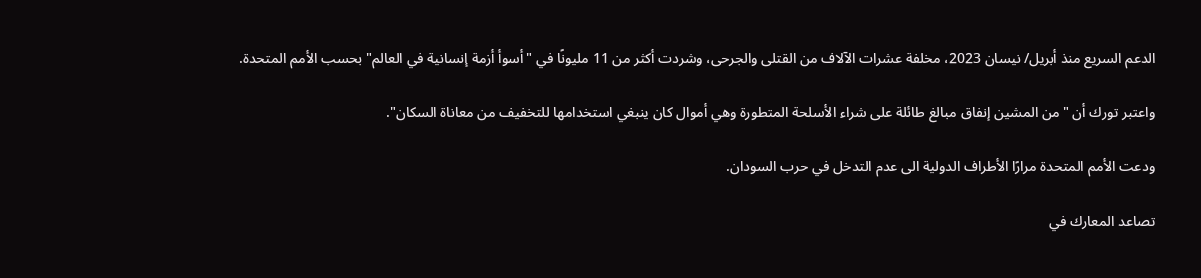الدعم السريع منذ أبريل/ نيسان 2023، مخلفة عشرات الآلاف من القتلى والجرحى، وشردت أكثر من 11 مليونًا في "أسوأ أزمة إنسانية في العالم" بحسب الأمم المتحدة.

واعتبر تورك أن "من المشين إنفاق مبالغ طائلة على شراء الأسلحة المتطورة وهي أموال كان ينبغي استخدامها للتخفيف من معاناة السكان".

ودعت الأمم المتحدة مرارًا الأطراف الدولية الى عدم التدخل في حرب السودان.

تصاعد المعارك في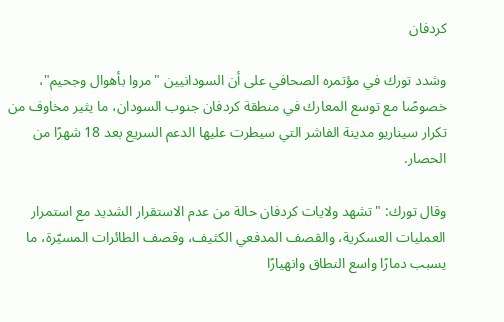كردفان

وشدد تورك في مؤتمره الصحافي على أن السودانيين "مروا بأهوال وجحيم"، خصوصًا مع توسع المعارك في منطقة كردفان جنوب السودان، ما يثير مخاوف من تكرار سيناريو مدينة الفاشر التي سيطرت عليها الدعم السريع بعد 18 شهرًا من الحصار.

وقال تورك: "تشهد ولايات كردفان حالة من عدم الاستقرار الشديد مع استمرار العمليات العسكرية، والقصف المدفعي الكثيف، وقصف الطائرات المسيّرة، ما يسبب دمارًا واسع النطاق وانهيارًا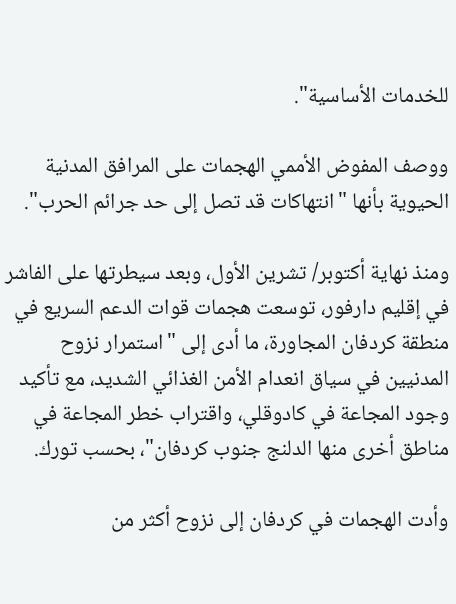للخدمات الأساسية".

ووصف المفوض الأممي الهجمات على المرافق المدنية الحيوية بأنها "انتهاكات قد تصل إلى حد جرائم الحرب".

ومنذ نهاية أكتوبر/ تشرين الأول، وبعد سيطرتها على الفاشر في إقليم دارفور، توسعت هجمات قوات الدعم السريع في منطقة كردفان المجاورة، ما أدى إلى "استمرار نزوح المدنيين في سياق انعدام الأمن الغذائي الشديد، مع تأكيد وجود المجاعة في كادوقلي، واقتراب خطر المجاعة في مناطق أخرى منها الدلنج جنوب كردفان"، بحسب تورك.

وأدت الهجمات في كردفان إلى نزوح أكثر من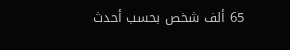65 ألف شخص بحسب أحدث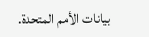بيانات الأمم المتحدة.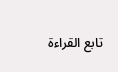تابع القراءة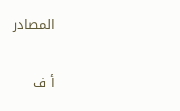المصادر

أ ف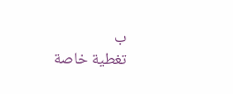ب
تغطية خاصة